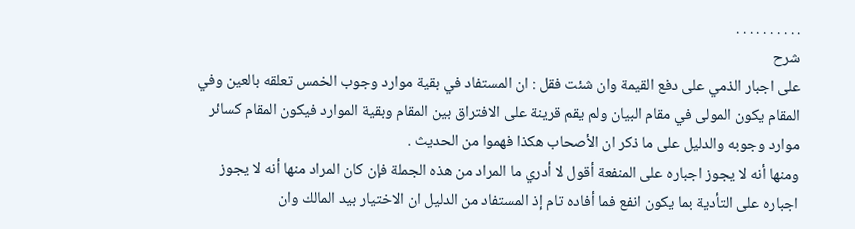. . . . . . . . . .
شرح
على اجبار الذمي على دفع القيمة وان شئت فقل : ان المستفاد في بقية موارد وجوب الخمس تعلقه بالعين وفي المقام يكون المولى في مقام البيان ولم يقم قرينة على الافتراق بين المقام وبقية الموارد فيكون المقام كسائر موارد وجوبه والدليل على ما ذكر ان الأصحاب هكذا فهموا من الحديث .
ومنها أنه لا يجوز اجباره على المنفعة أقول لا أدري ما المراد من هذه الجملة فإن كان المراد منها أنه لا يجوز اجباره على التأدية بما يكون انفع فما أفاده تام إذ المستفاد من الدليل ان الاختيار بيد المالك وان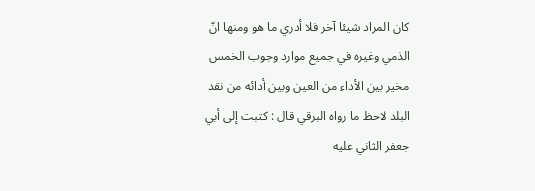كان المراد شيئا آخر فلا أدري ما هو ومنها انّ الذمي وغيره في جميع موارد وجوب الخمس مخير بين الأداء من العين وبين أدائه من نقد البلد لاحظ ما رواه البرقي قال : كتبت إلى أبي جعفر الثاني عليه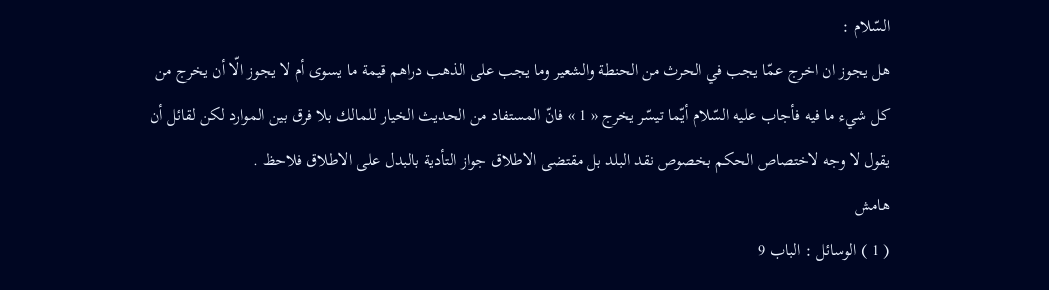السّلام :
هل يجوز ان اخرج عمّا يجب في الحرث من الحنطة والشعير وما يجب على الذهب دراهم قيمة ما يسوى أم لا يجوز الّا أن يخرج من كل شيء ما فيه فأجاب عليه السّلام أيّما تيسّر يخرج « 1 » فانّ المستفاد من الحديث الخيار للمالك بلا فرق بين الموارد لكن لقائل أن يقول لا وجه لاختصاص الحكم بخصوص نقد البلد بل مقتضى الاطلاق جواز التأدية بالبدل على الاطلاق فلاحظ .
هامش
( 1 ) الوسائل : الباب 9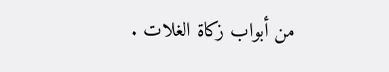من أبواب زكاة الغلات .